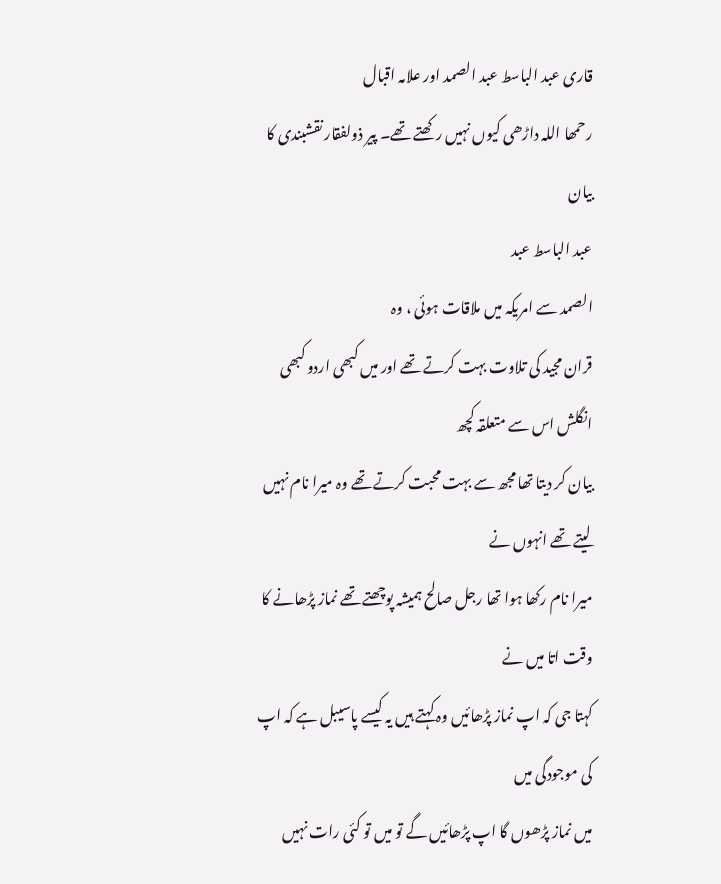قاری عبد الباسط عبد الصمد اور علامہ اقبال
رحمھا اللہ داڑھی کیوں نہیں رکھتے تھے۔ پیر ذولفقار نقشبندی کا بیان
عبد الباسط عبد
الصمد سے امریکہ میں ملاقات ہوئی ، وہ
قران مجید کی تلاوت بہت کرتے تھے اور میں کبھی اردو کبھی انگلش اس سے متعلقہ کچھ
بیان کر دیتا تھا مجھ سے بہت محبت کرتے تھے وہ میرا نام نہیں لیتے تھے انہوں نے
میرا نام رکھا ہوا تھا رجل صالح ہمیشہ پوچھتے تھے نماز پڑھانے کا وقت اتا میں نے
کہتا جی کہ اپ نماز پڑھائیں وہ کہتے ہیں یہ کیسے پاسیبل ہے کہ اپ کی موجودگی میں
میں نماز پڑھوں گا اپ پڑھائیں گے تو میں تو کئی رات نہیں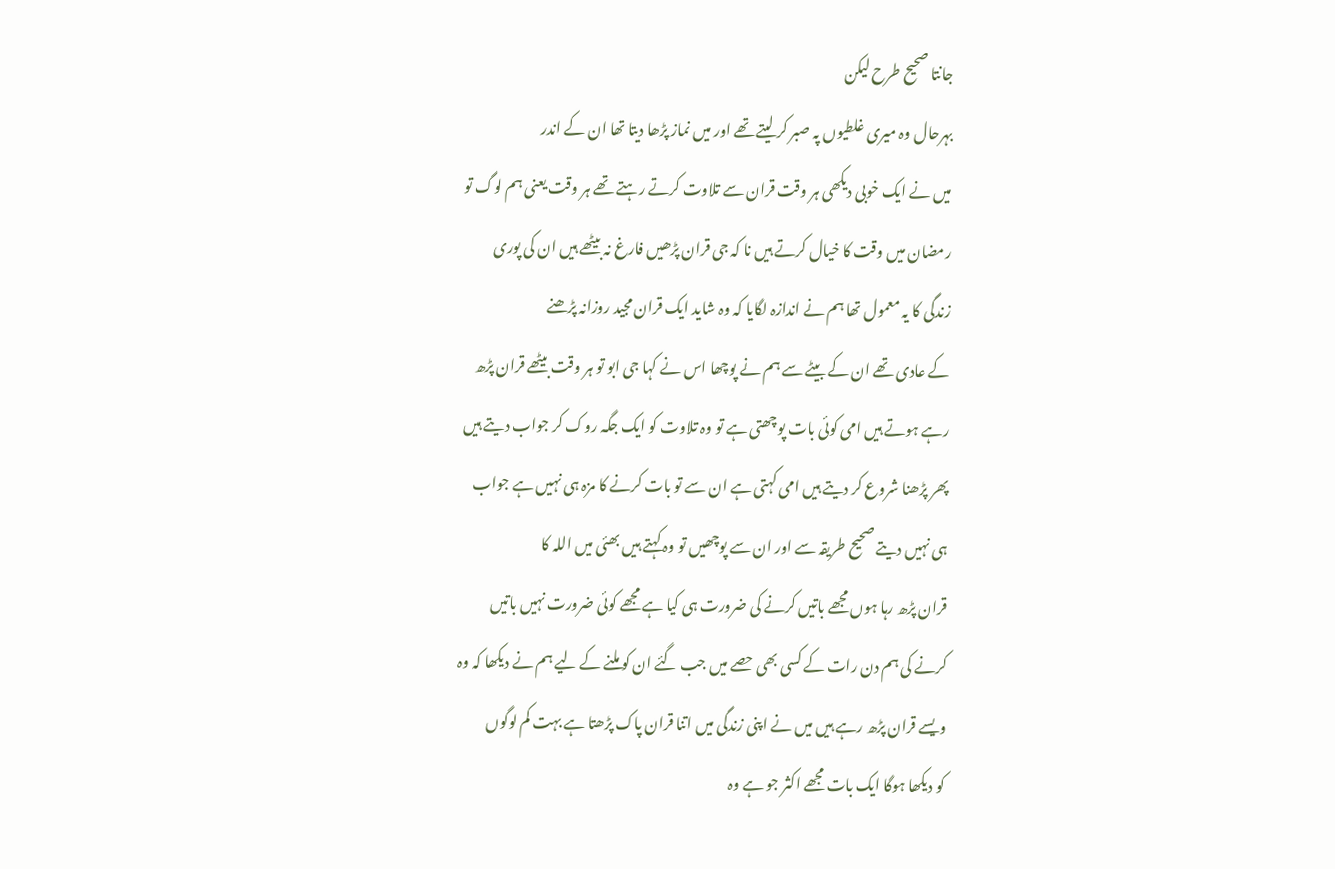جانتا صحیح طرح لیکن
بہرحال وہ میری غلطیوں پہ صبر کر لیتے تھے اور میں نماز پڑھا دیتا تھا ان کے اندر
میں نے ایک خوبی دیکھی ہر وقت قران سے تلاوت کرتے رہتے تھے ہر وقت یعنی ہم لوگ تو
رمضان میں وقت کا خیال کرتے ہیں نا کہ جی قران پڑھیں فارغ نہ بیٹھے ہیں ان کی پوری
زندگی کا یہ معمول تھا ہم نے اندازہ لگایا کہ وہ شاید ایک قران مجید روزانہ پڑھنے
کے عادی تھے ان کے بیٹے سے ہم نے پوچھا اس نے کہا جی ابو تو ہر وقت بیٹھے قران پڑھ
رہے ہوتے ہیں امی کوئی بات پوچھتی ہے تو وہ تلاوت کو ایک جگہ روک کر جواب دیتے ہیں
پھر پڑھنا شروع کر دیتے ہیں امی کہتی ہے ان سے تو بات کرنے کا مزہ ہی نہیں ہے جواب
ہی نہیں دیتے صحیح طریقہ سے اور ان سے پوچھیں تو وہ کہتے ہیں بھئی میں اللہ کا
قران پڑھ رہا ہوں مجھے باتیں کرنے کی ضرورت ہی کیا ہے مجھے کوئی ضرورت نہیں باتیں
کرنے کی ہم دن رات کے کسی بھی حصے میں جب گئے ان کو ملنے کے لیے ہم نے دیکھا کہ وہ
ویسے قران پڑھ رہے ہیں میں نے اپنی زندگی میں اتنا قران پاک پڑھتا ہے بہت کم لوگوں
کو دیکھا ہوگا ایک بات مجھے اکثر جو ہے وہ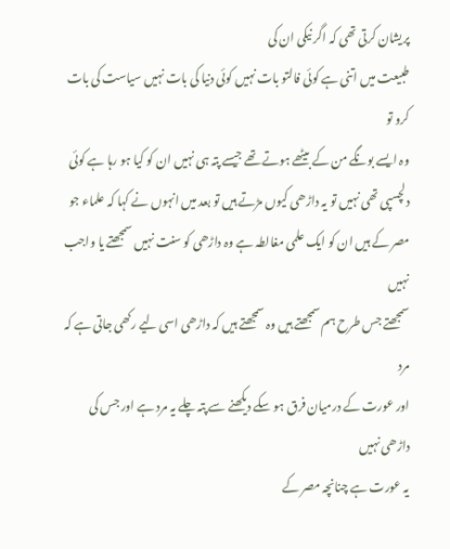پریشان کرتی تھی کہ اگر نیکی ان کی
طبیعت میں اتنی ہے کوئی فالتو بات نہیں کوئی دنیا کی بات نہیں سیاست کی بات کرو تو
وہ ایسے بونگے من کے بیٹھے ہوتے تھے جیسے پتہ ہی نہیں ان کو کیا ہو رہا ہے کوئی
دلچسپی تھی نہیں تو یہ داڑھی کیوں مڑتے ہیں تو بعد میں انہوں نے کہا کہ علماء جو
مصر کے ہیں ان کو ایک علمی مغالطہ ہے وہ داڑھی کو سنت نہیں سمجھتے یا واجب نہیں
سمجھتے جس طرح ہم سمجھتے ہیں وہ سمجھتے ہیں کہ داڑھی اسی لیے رکھی جاتی ہے کہ مرد
اور عورت کے درمیان فرق ہو سکے دیکھنے سے پتہ چلے یہ مرد ہے اور جس کی داڑھی نہیں
یہ عورت ہے چنانچہ مصر کے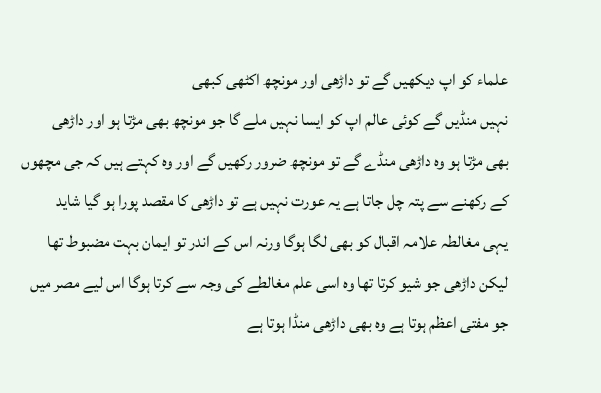علماء کو اپ دیکھیں گے تو داڑھی اور مونچھ اکٹھی کبھی
نہیں منڈیں گے کوئی عالم اپ کو ایسا نہیں ملے گا جو مونچھ بھی مڑتا ہو اور داڑھی
بھی مڑتا ہو وہ داڑھی منڈے گے تو مونچھ ضرور رکھیں گے اور وہ کہتے ہیں کہ جی مچھوں
کے رکھنے سے پتہ چل جاتا ہے یہ عورت نہیں ہے تو داڑھی کا مقصد پورا ہو گیا شاید
یہی مغالطہ علامہ اقبال کو بھی لگا ہوگا ورنہ اس کے اندر تو ایمان بہت مضبوط تھا
لیکن داڑھی جو شیو کرتا تھا وہ اسی علم مغالطے کی وجہ سے کرتا ہوگا اس لیے مصر میں
جو مفتی اعظم ہوتا ہے وہ بھی داڑھی منڈا ہوتا ہے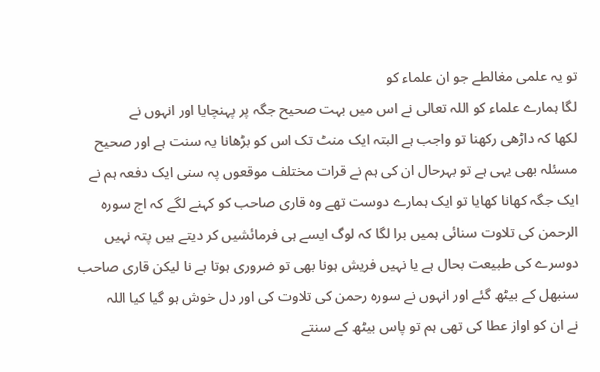تو یہ علمی مغالطے جو ان علماء کو
لگا ہمارے علماء کو اللہ تعالی نے اس میں بہت صحیح جگہ پر پہنچایا اور انہوں نے
لکھا کہ داڑھی رکھنا تو واجب ہے البتہ ایک منٹ تک اس کو بڑھانا یہ سنت ہے اور صحیح
مسئلہ بھی یہی ہے تو بہرحال ان کی ہم نے قرات مختلف موقعوں پہ سنی ایک دفعہ ہم نے
ایک جگہ کھانا کھایا تو ایک ہمارے دوست تھے وہ قاری صاحب کو کہنے لگے کہ اج سورہ
الرحمن کی تلاوت سنائی ہمیں برا لگا کہ لوگ ایسے ہی فرمائشیں کر دیتے ہیں پتہ نہیں
دوسرے کی طبیعت بحال ہے یا نہیں فریش ہونا بھی تو ضروری ہوتا ہے نا لیکن قاری صاحب
سنبھل کے بیٹھ گئے اور انہوں نے سورہ رحمن کی تلاوت کی اور دل خوش ہو گیا کیا اللہ
نے ان کو اواز عطا کی تھی ہم تو پاس بیٹھ کے سنتے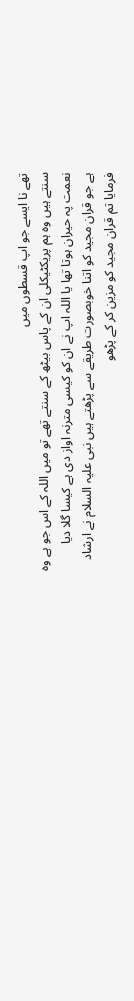تھے نا ایسے جو اپ قسطوں میں
سنتے ہیں وہ ہم پریکٹیکلی ان کے پاس بیٹھ کے سنتے تھے تو میں اللہ کے اس جو ہے وہ
نعمت پہ حیران ہوتا تھا یا اللہ اپ نے ان کو کیسی مترنہ اواز دی ہے کیسا گلا دیا
ہے جو قران مجید کو اتنا خوبصورت طریقے سے پڑھتے ہیں نبی علیہ السلام نے ارشاد
فرمایا تم قران مجید کو مزین کر کے پڑھو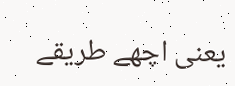یعنی اچھے طریقے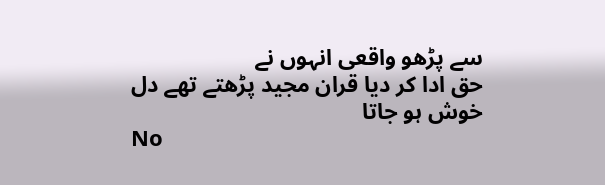سے پڑھو واقعی انہوں نے
حق ادا کر دیا قران مجید پڑھتے تھے دل خوش ہو جاتا
No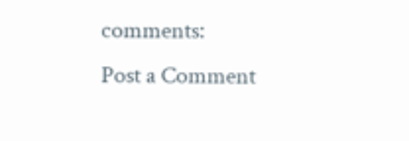comments:
Post a Comment